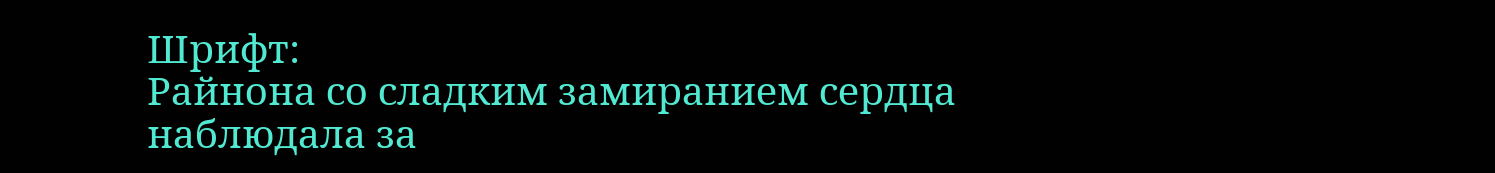Шрифт:
Райнона со сладким замиранием сердца наблюдала за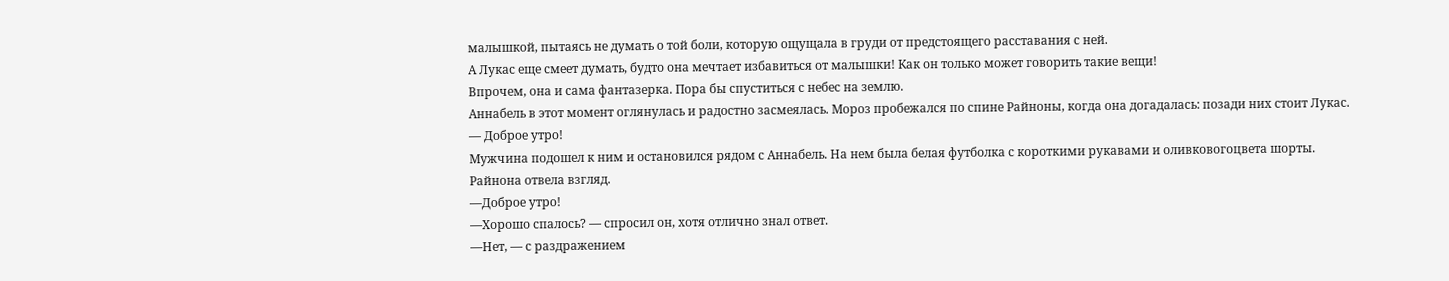малышкой, пытаясь не думать о той боли, которую ощущала в груди от предстоящего расставания с ней.
А Лукас еще смеет думать, будто она мечтает избавиться от малышки! Как он только может говорить такие вещи!
Впрочем, она и сама фантазерка. Пора бы спуститься с небес на землю.
Аннабель в этот момент оглянулась и радостно засмеялась. Мороз пробежался по спине Райноны, когда она догадалась: позади них стоит Лукас.
— Доброе утро!
Мужчина подошел к ним и остановился рядом с Аннабель. На нем была белая футболка с короткими рукавами и оливковогоцвета шорты.
Райнона отвела взгляд.
—Доброе утро!
—Хорошо спалось? — спросил он, хотя отлично знал ответ.
—Нет, — с раздражением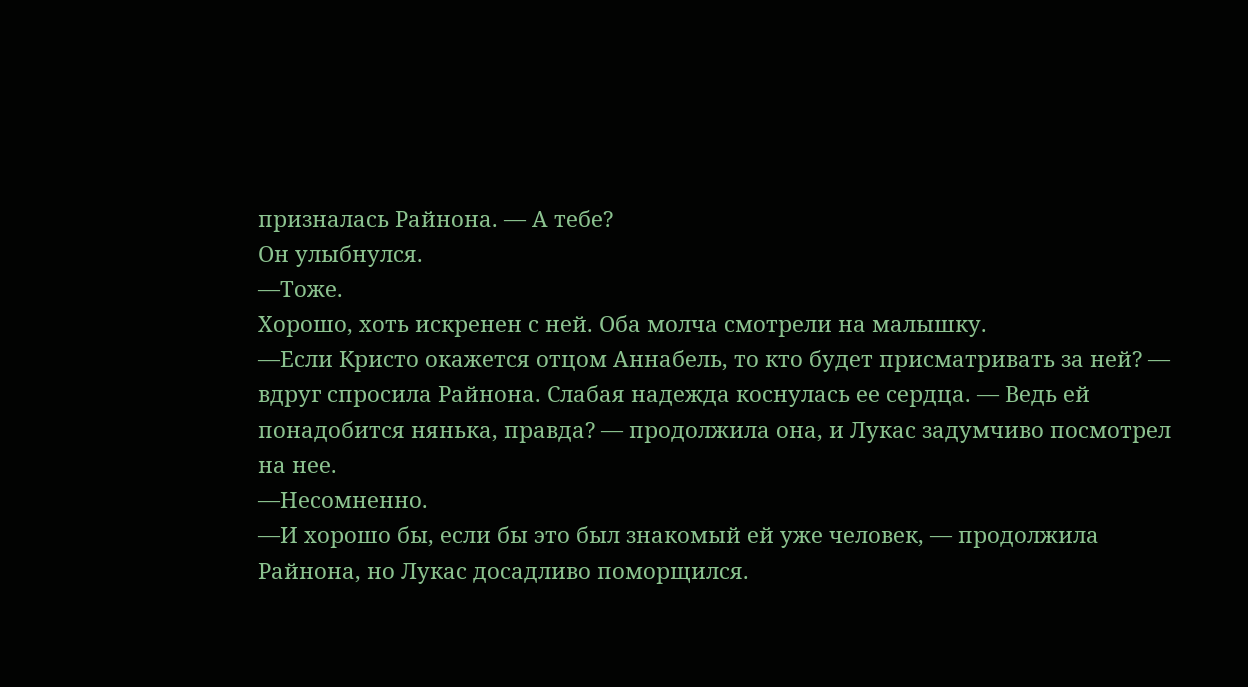призналась Райнона. — А тебе?
Он улыбнулся.
—Тоже.
Хорошо, хоть искренен с ней. Оба молча смотрели на малышку.
—Если Кристо окажется отцом Аннабель, то кто будет присматривать за ней? — вдруг спросила Райнона. Слабая надежда коснулась ее сердца. — Ведь ей понадобится нянька, правда? — продолжила она, и Лукас задумчиво посмотрел на нее.
—Несомненно.
—И хорошо бы, если бы это был знакомый ей уже человек, — продолжила Райнона, но Лукас досадливо поморщился.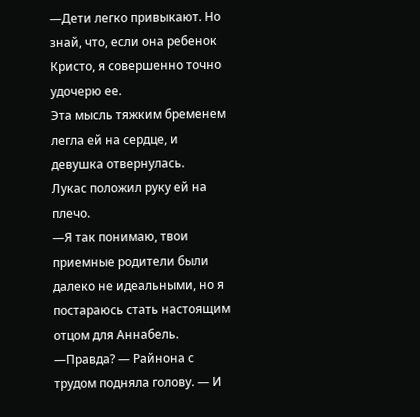—Дети легко привыкают. Но знай, что, если она ребенок Кристо, я совершенно точно удочерю ее.
Эта мысль тяжким бременем легла ей на сердце, и девушка отвернулась.
Лукас положил руку ей на плечо.
—Я так понимаю, твои приемные родители были далеко не идеальными, но я постараюсь стать настоящим отцом для Аннабель.
—Правда? — Райнона с трудом подняла голову. — И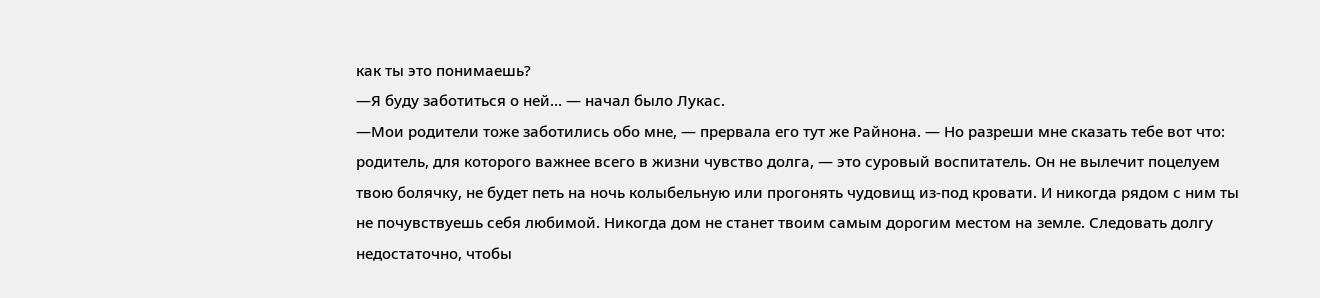как ты это понимаешь?
—Я буду заботиться о ней... — начал было Лукас.
—Мои родители тоже заботились обо мне, — прервала его тут же Райнона. — Но разреши мне сказать тебе вот что: родитель, для которого важнее всего в жизни чувство долга, — это суровый воспитатель. Он не вылечит поцелуем твою болячку, не будет петь на ночь колыбельную или прогонять чудовищ из-под кровати. И никогда рядом с ним ты не почувствуешь себя любимой. Никогда дом не станет твоим самым дорогим местом на земле. Следовать долгу недостаточно, чтобы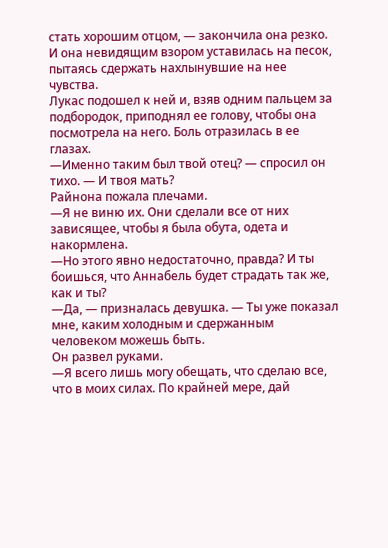стать хорошим отцом, — закончила она резко.
И она невидящим взором уставилась на песок, пытаясь сдержать нахлынувшие на нее чувства.
Лукас подошел к ней и, взяв одним пальцем за подбородок, приподнял ее голову, чтобы она посмотрела на него. Боль отразилась в ее глазах.
—Именно таким был твой отец? — спросил он тихо. — И твоя мать?
Райнона пожала плечами.
—Я не виню их. Они сделали все от них зависящее, чтобы я была обута, одета и накормлена.
—Но этого явно недостаточно, правда? И ты боишься, что Аннабель будет страдать так же, как и ты?
—Да, — призналась девушка. — Ты уже показал мне, каким холодным и сдержанным человеком можешь быть.
Он развел руками.
—Я всего лишь могу обещать, что сделаю все, что в моих силах. По крайней мере, дай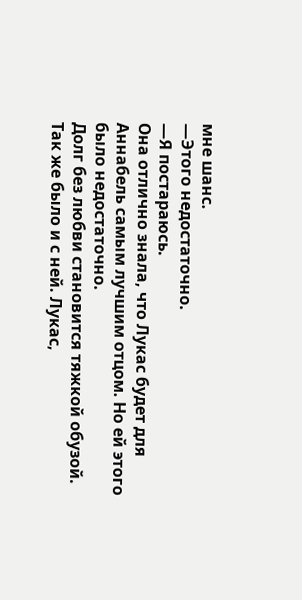мне шанс.
—Этого недостаточно.
—Я постараюсь.
Она отлично знала, что Лукас будет для Аннабель самым лучшим отцом. Но ей этого было недостаточно.
Долг без любви становится тяжкой обузой. Так же было и с ней. Лукас,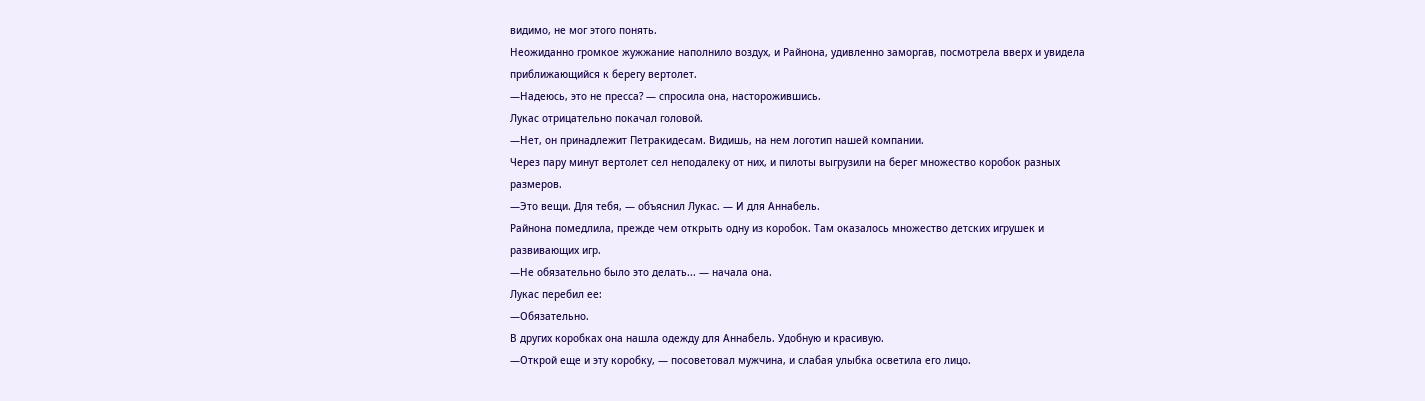видимо, не мог этого понять.
Неожиданно громкое жужжание наполнило воздух, и Райнона, удивленно заморгав, посмотрела вверх и увидела приближающийся к берегу вертолет.
—Надеюсь, это не пресса? — спросила она, насторожившись.
Лукас отрицательно покачал головой.
—Нет, он принадлежит Петракидесам. Видишь, на нем логотип нашей компании.
Через пару минут вертолет сел неподалеку от них, и пилоты выгрузили на берег множество коробок разных размеров.
—Это вещи. Для тебя, — объяснил Лукас. — И для Аннабель.
Райнона помедлила, прежде чем открыть одну из коробок. Там оказалось множество детских игрушек и развивающих игр.
—Не обязательно было это делать... — начала она.
Лукас перебил ее:
—Обязательно.
В других коробках она нашла одежду для Аннабель. Удобную и красивую.
—Открой еще и эту коробку, — посоветовал мужчина, и слабая улыбка осветила его лицо.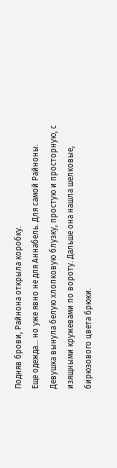Подняв брови, Райнона открыла коробку.
Еще одежда... но уже явно не для Аннабель. Для самой Райноны.
Девушка вынула белую хлопковую блузку, простую и просторную, с изящными кружевами по вороту. Дальше она нашла шелковые, бирюзового цвета брюки.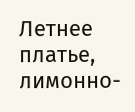Летнее платье, лимонно-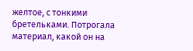желтое, с тонкими бретельками. Потрогала материал, какой он на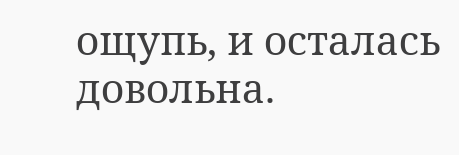ощупь, и осталась довольна.